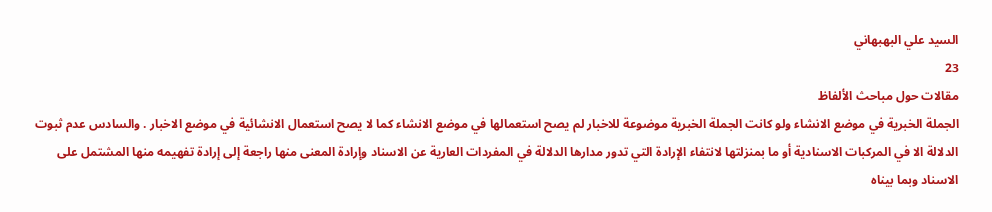السيد علي البهبهاني
23
مقالات حول مباحث الألفاظ
الجملة الخبرية في موضع الانشاء ولو كانت الجملة الخبرية موضوعة للاخبار لم يصح استعمالها في موضع الانشاء كما لا يصح استعمال الانشائية في موضع الاخبار . والسادس عدم ثبوت الدلالة الا في المركبات الاسنادية أو ما بمنزلتها لانتفاء الإرادة التي تدور مدارها الدلالة في المفردات العارية عن الاسناد وإرادة المعنى منها راجعة إلى إرادة تفهيمه منها المشتمل على الاسناد وبما بيناه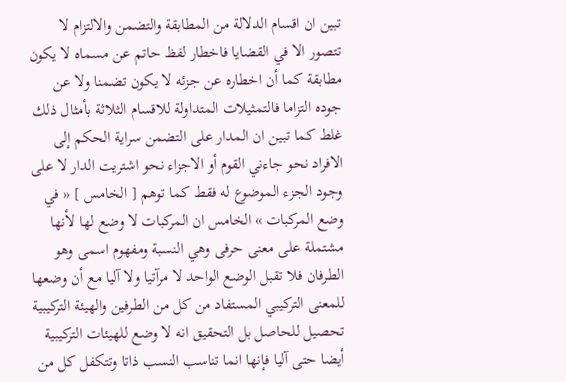تبين ان اقسام الدلالة من المطابقة والتضمن والالتزام لا تتصور الا في القضايا فاخطار لفظ حاتم عن مسماه لا يكون مطابقة كما أن اخطاره عن جزئه لا يكون تضمنا ولا عن جوده التزاما فالتمثيلات المتداولة للاقسام الثلاثة بأمثال ذلك غلط كما تبين ان المدار على التضمن سراية الحكم إلى الافراد نحو جاءني القوم أو الاجزاء نحو اشتريت الدار لا على وجود الجزء الموضوع له فقط كما توهم [ الخامس ] « في وضع المركبات » الخامس ان المركبات لا وضع لها لأنها مشتملة على معنى حرفى وهي النسبة ومفهوم اسمى وهو الطرفان فلا تقبل الوضع الواحد لا مرآتيا ولا آليا مع أن وضعها للمعنى التركيبي المستفاد من كل من الطرفين والهيئة التركيبية تحصيل للحاصل بل التحقيق انه لا وضع للهيئات التركيبية أيضا حتى آليا فإنها انما تناسب النسب ذاتا وتتكفل كل من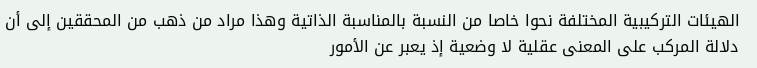الهيئات التركيبية المختلفة نحوا خاصا من النسبة بالمناسبة الذاتية وهذا مراد من ذهب من المحققين إلى أن دلالة المركب على المعنى عقلية لا وضعية إذ يعبر عن الأمور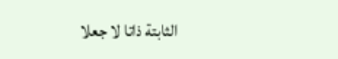الثابتة ذاتا لا جعلا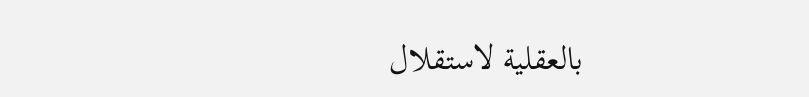بالعقلية لاستقلال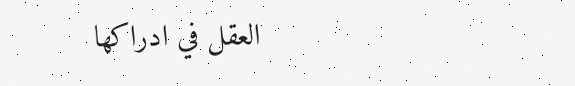العقل في ادراكها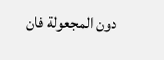دون المجعولة فان